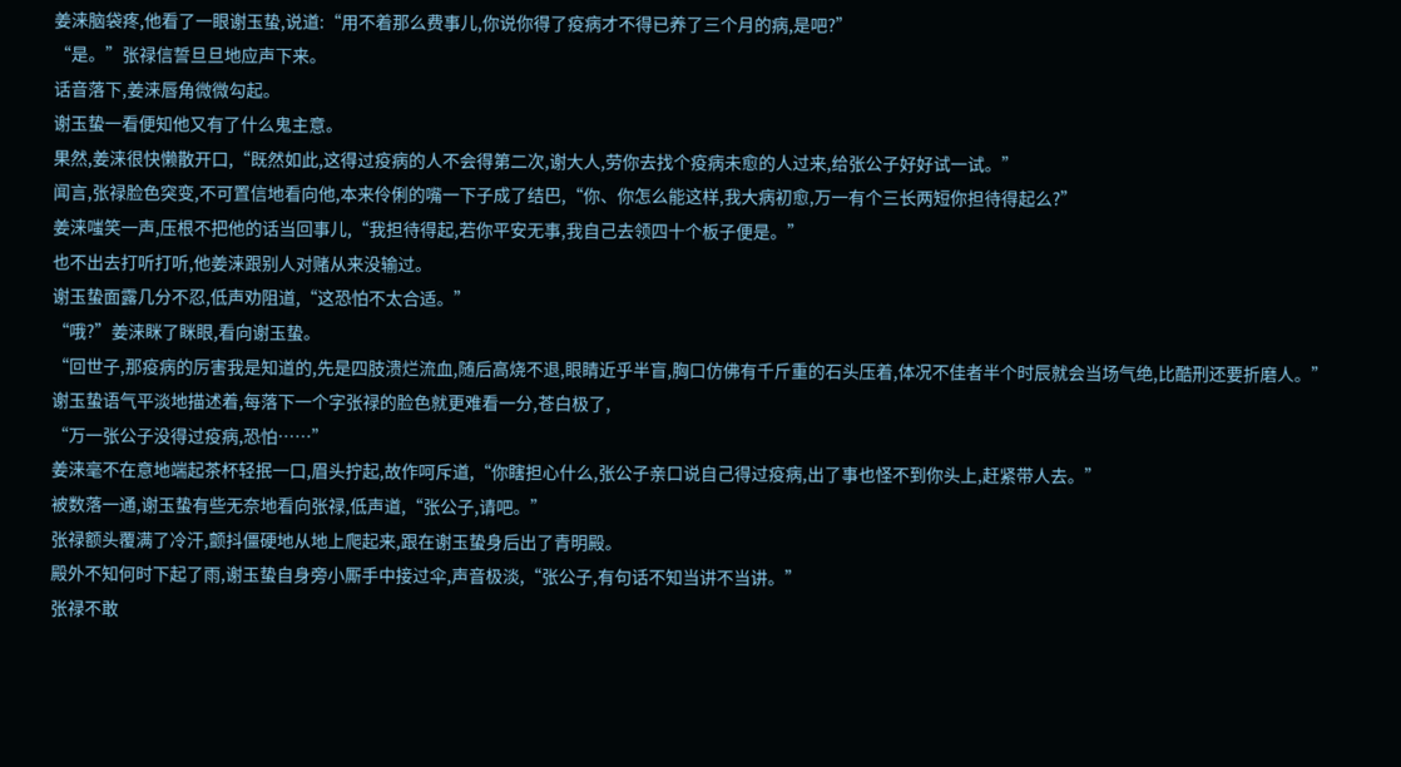姜涞脑袋疼,他看了一眼谢玉蛰,说道:“用不着那么费事儿,你说你得了疫病才不得已养了三个月的病,是吧?”
“是。”张禄信誓旦旦地应声下来。
话音落下,姜涞唇角微微勾起。
谢玉蛰一看便知他又有了什么鬼主意。
果然,姜涞很快懒散开口,“既然如此,这得过疫病的人不会得第二次,谢大人,劳你去找个疫病未愈的人过来,给张公子好好试一试。”
闻言,张禄脸色突变,不可置信地看向他,本来伶俐的嘴一下子成了结巴,“你、你怎么能这样,我大病初愈,万一有个三长两短你担待得起么?”
姜涞嗤笑一声,压根不把他的话当回事儿,“我担待得起,若你平安无事,我自己去领四十个板子便是。”
也不出去打听打听,他姜涞跟别人对赌从来没输过。
谢玉蛰面露几分不忍,低声劝阻道,“这恐怕不太合适。”
“哦?”姜涞眯了眯眼,看向谢玉蛰。
“回世子,那疫病的厉害我是知道的,先是四肢溃烂流血,随后高烧不退,眼睛近乎半盲,胸口仿佛有千斤重的石头压着,体况不佳者半个时辰就会当场气绝,比酷刑还要折磨人。”谢玉蛰语气平淡地描述着,每落下一个字张禄的脸色就更难看一分,苍白极了,
“万一张公子没得过疫病,恐怕……”
姜涞毫不在意地端起茶杯轻抿一口,眉头拧起,故作呵斥道,“你瞎担心什么,张公子亲口说自己得过疫病,出了事也怪不到你头上,赶紧带人去。”
被数落一通,谢玉蛰有些无奈地看向张禄,低声道,“张公子,请吧。”
张禄额头覆满了冷汗,颤抖僵硬地从地上爬起来,跟在谢玉蛰身后出了青明殿。
殿外不知何时下起了雨,谢玉蛰自身旁小厮手中接过伞,声音极淡,“张公子,有句话不知当讲不当讲。”
张禄不敢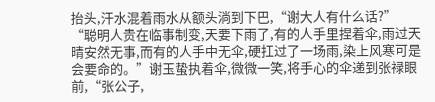抬头,汗水混着雨水从额头淌到下巴,“谢大人有什么话?”
“聪明人贵在临事制变,天要下雨了,有的人手里捏着伞,雨过天晴安然无事,而有的人手中无伞,硬扛过了一场雨,染上风寒可是会要命的。”谢玉蛰执着伞,微微一笑,将手心的伞递到张禄眼前,“张公子,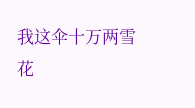我这伞十万两雪花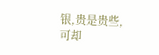银,贵是贵些,可却